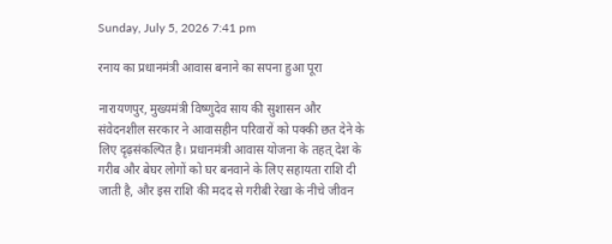Sunday, July 5, 2026 7:41 pm

रनाय का प्रधानमंत्री आवास बनाने का सपना हुआ पूरा

नारायणपुर, मुख्यमंत्री विष्णुदेव साय की सुशासन और संवेदनशील सरकार ने आवासहीन परिवारों को पक्की छत देने के लिए दृढ़संकल्पित है। प्रधानमंत्री आवास योजना के तहत् देश के गरीब और बेघर लोगों को घर बनवाने के लिए सहायता राशि दी जाती है, और इस राशि की मदद से गरीबी रेखा के नीचे जीवन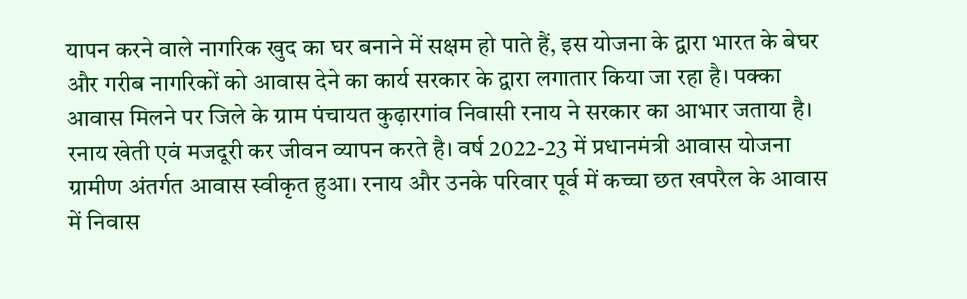यापन करने वाले नागरिक खुद का घर बनाने में सक्षम हो पाते हैं, इस योजना के द्वारा भारत के बेघर और गरीब नागरिकों को आवास देने का कार्य सरकार के द्वारा लगातार किया जा रहा है। पक्का आवास मिलने पर जिले के ग्राम पंचायत कुढ़ारगांव निवासी रनाय ने सरकार का आभार जताया है। रनाय खेती एवं मजदूरी कर जीवन व्यापन करते है। वर्ष 2022-23 में प्रधानमंत्री आवास योजना ग्रामीण अंतर्गत आवास स्वीकृत हुआ। रनाय और उनके परिवार पूर्व में कच्चा छत खपरैल के आवास में निवास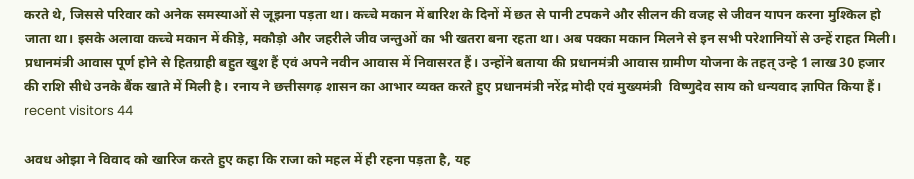करते थे, जिससे परिवार को अनेक समस्याओं से जूझना पड़ता था। कच्चे मकान में बारिश के दिनों में छत से पानी टपकने और सीलन की वजह से जीवन यापन करना मुश्किल हो जाता था। इसके अलावा कच्चे मकान में कीड़े, मकौड़ो और जहरीले जीव जन्तुओं का भी खतरा बना रहता था। अब पक्का मकान मिलने से इन सभी परेशानियों से उन्हें राहत मिली। प्रधानमंत्री आवास पूर्ण होने से हितग्राही बहुत खुश हैं एवं अपने नवीन आवास में निवासरत हैं। उन्होंने बताया की प्रधानमंत्री आवास ग्रामीण योजना के तहत् उन्हे 1 लाख 30 हजार की राशि सीधे उनके बैंक खाते में मिली है। रनाय ने छत्तीसगढ़ शासन का आभार व्यक्त करते हुए प्रधानमंत्री नरेंद्र मोदी एवं मुख्यमंत्री  विष्णुदेव साय को धन्यवाद ज्ञापित किया हैं। recent visitors 44

अवध ओझा ने विवाद को खारिज करते हुए कहा कि राजा को महल में ही रहना पड़ता है, यह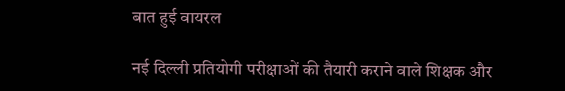बात हुई वायरल

नई दिल्ली प्रतियोगी परीक्षाओं की तैयारी कराने वाले शिक्षक और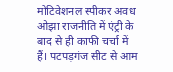मोटिवेशनल स्पीकर अवध ओझा राजनीति में एंट्री के बाद से ही काफी चर्चा में हैं। पटपड़गंज सीट से आम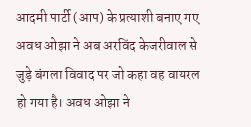आदमी पार्टी (आप) के प्रत्याशी बनाए गए अवध ओझा ने अब अरविंद केजरीवाल से जुड़े बंगला विवाद पर जो कहा वह वायरल हो गया है। अवध ओझा ने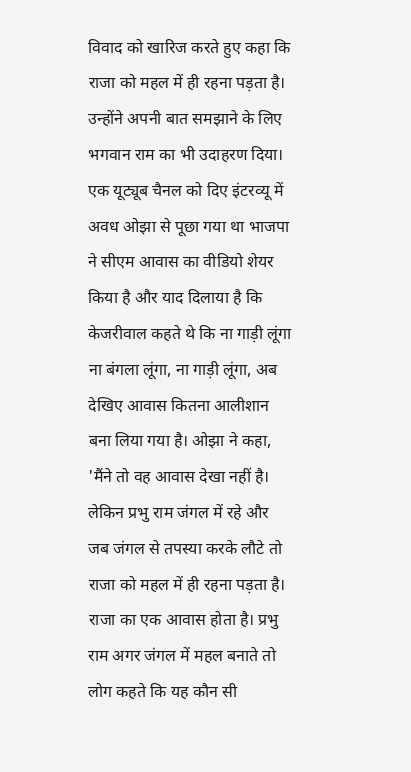विवाद को खारिज करते हुए कहा कि राजा को महल में ही रहना पड़ता है। उन्होंने अपनी बात समझाने के लिए भगवान राम का भी उदाहरण दिया। एक यूट्यूब चैनल को दिए इंटरव्यू में अवध ओझा से पूछा गया था भाजपा ने सीएम आवास का वीडियो शेयर किया है और याद दिलाया है कि केजरीवाल कहते थे कि ना गाड़ी लूंगा ना बंगला लूंगा, ना गाड़ी लूंगा, अब देखिए आवास कितना आलीशान बना लिया गया है। ओझा ने कहा, 'मैंने तो वह आवास देखा नहीं है। लेकिन प्रभु राम जंगल में रहे और जब जंगल से तपस्या करके लौटे तो राजा को महल में ही रहना पड़ता है। राजा का एक आवास होता है। प्रभु राम अगर जंगल में महल बनाते तो लोग कहते कि यह कौन सी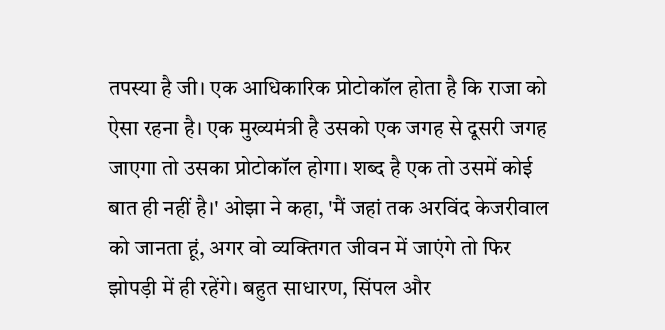तपस्या है जी। एक आधिकारिक प्रोटोकॉल होता है कि राजा को ऐसा रहना है। एक मुख्यमंत्री है उसको एक जगह से दूसरी जगह जाएगा तो उसका प्रोटोकॉल होगा। शब्द है एक तो उसमें कोई बात ही नहीं है।' ओझा ने कहा, 'मैं जहां तक अरविंद केजरीवाल को जानता हूं, अगर वो व्यक्तिगत जीवन में जाएंगे तो फिर झोपड़ी में ही रहेंगे। बहुत साधारण, सिंपल और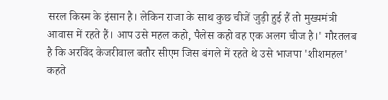सरल किस्म के इंसान है। लेकिन राजा के साथ कुछ चीजें जुड़ी हुई हैं तो मुख्यमंत्री आवास में रहते हैं। आप उसे महल कहो, पैलेस कहो वह एक अलग चीज है।' गौरतलब है कि अरविंद केजरीवाल बतौर सीएम जिस बंगले में रहते थे उसे भाजपा 'शीशमहल' कहते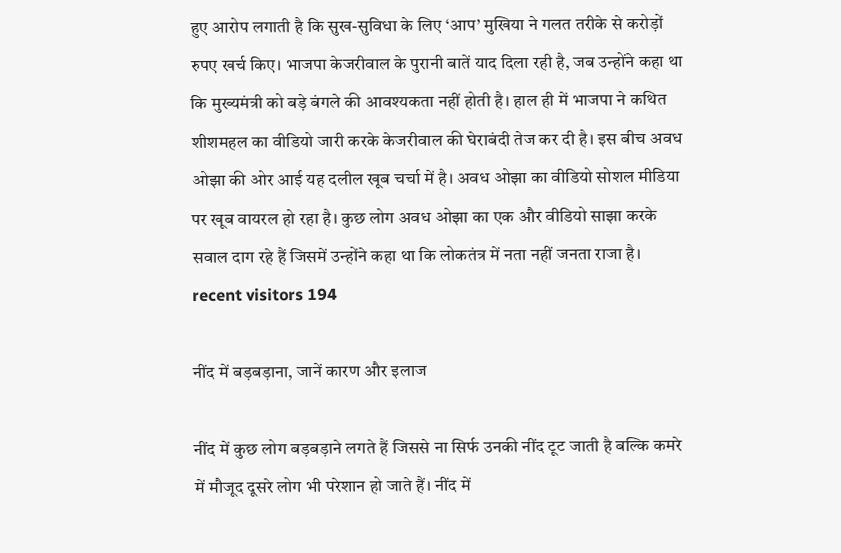हुए आरोप लगाती है कि सुख-सुविधा के लिए ‘आप’ मुखिया ने गलत तरीके से करोड़ों रुपए खर्च किए। भाजपा केजरीवाल के पुरानी बातें याद दिला रही है, जब उन्होंने कहा था कि मुख्यमंत्री को बड़े बंगले की आवश्यकता नहीं होती है। हाल ही में भाजपा ने कथित शीशमहल का वीडियो जारी करके केजरीवाल की घेराबंदी तेज कर दी है। इस बीच अवध ओझा की ओर आई यह दलील खूब चर्चा में है। अवध ओझा का वीडियो सोशल मीडिया पर खूब वायरल हो रहा है। कुछ लोग अवध ओझा का एक और वीडियो साझा करके सवाल दाग रहे हैं जिसमें उन्होंने कहा था कि लोकतंत्र में नता नहीं जनता राजा है। recent visitors 194

नींद में बड़बड़ाना, जानें कारण और इलाज

नींद में कुछ लोग बड़बड़ाने लगते हैं जिससे ना सिर्फ उनकी नींद टूट जाती है बल्कि कमरे में मौजूद दूसरे लोग भी परेशान हो जाते हैं। नींद में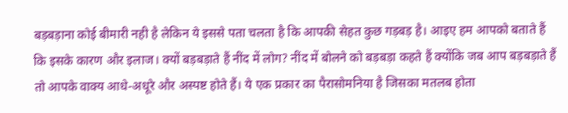बड़बड़ाना कोई बीमारी नही है लेकिन ये इससे पता चलता है कि आपकी सेहत कुछ गड़बड़ है। आइए हम आपको बताते हैं कि इसके कारण और इलाज। क्यों बड़बड़ाते हैं नींद में लोग? नींद में बोलने को बड़बड़ा कहते हैं क्योंकि जब आप बड़बड़ाते हैं तो आपके वाक्य आधे-अधूरे और अस्पष्ट होते हैं। ये एक प्रकार का पैरासोमनिया है जिसका मतलब होता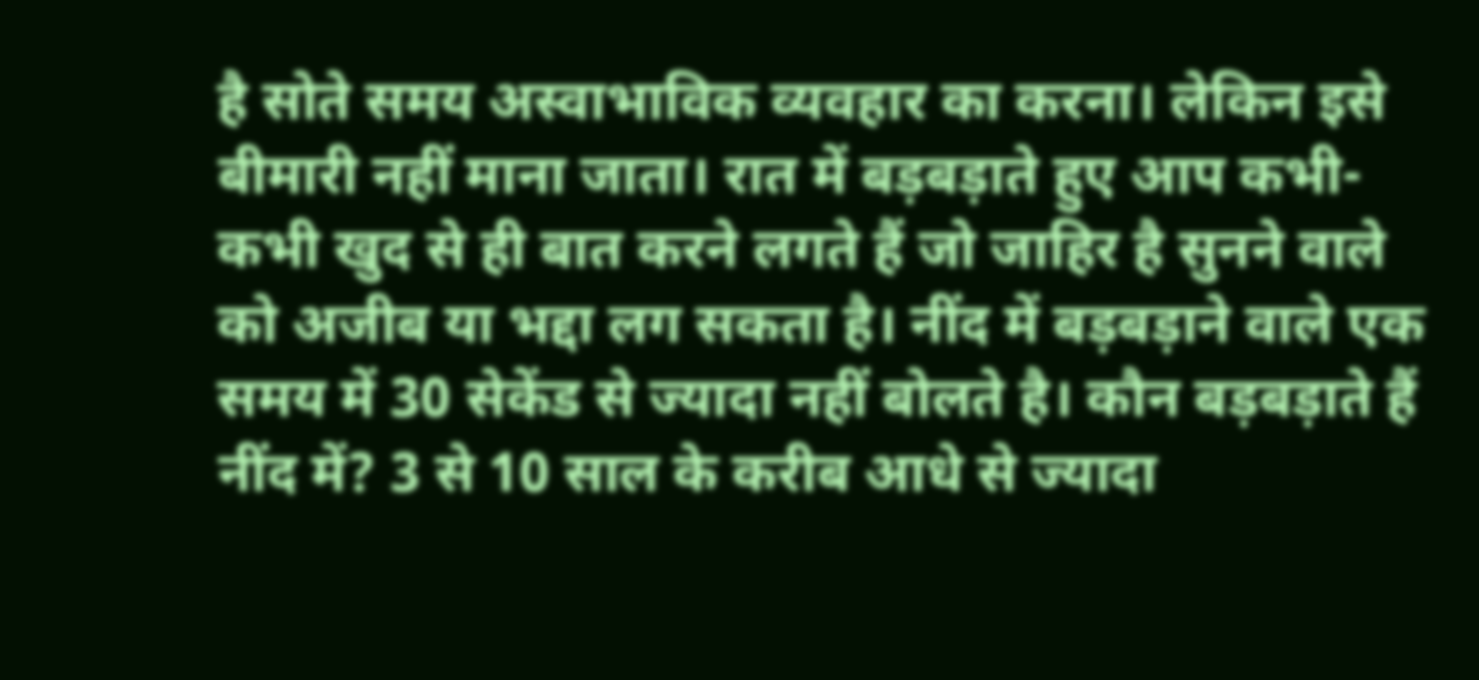है सोते समय अस्वाभाविक व्यवहार का करना। लेकिन इसे बीमारी नहीं माना जाता। रात में बड़बड़ाते हुए आप कभी-कभी खुद से ही बात करने लगते हैं जो जाहिर है सुनने वाले को अजीब या भद्दा लग सकता है। नींद में बड़बड़ाने वाले एक समय में 30 सेकेंड से ज्यादा नहीं बोलते है। कौन बड़बड़ाते हैं नींद में? 3 से 10 साल के करीब आधे से ज्यादा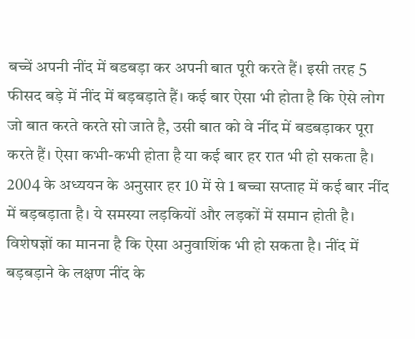बच्चें अपनी नींद में बडबड़ा कर अपनी बात पूरी करते हैं। इसी तरह 5 फीसद बड़े में नींद में बड़बड़ाते हैं। कई बार ऐसा भी होता है कि ऐसे लोग जो बात करते करते सो जाते है, उसी बात को वे नींद में बडबड़ाकर पूरा करते हैं। ऐसा कभी-कभी होता है या कई बार हर रात भी हो सकता है। 2004 के अध्ययन के अनुसार हर 10 में से 1 बच्चा सप्ताह में कई बार नींद में बड़बड़ाता है। ये समस्या लड़कियों और लड़कों में समान होती है। विशेषज्ञों का मानना है कि ऐसा अनुवाशिंक भी हो सकता है। नींद में बड़बड़ाने के लक्षण नींद के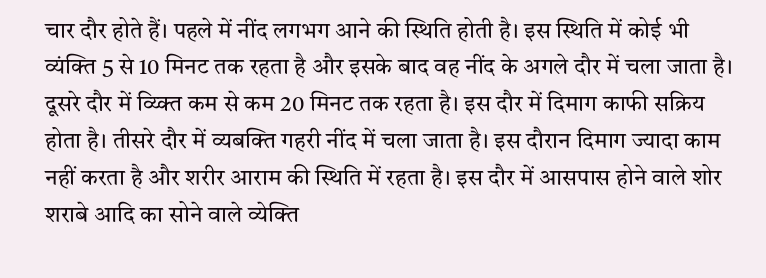चार दौर होते हैं। पहले में नींद लगभग आने की स्थिति होती है। इस स्थिति में कोई भी व्यंक्ति 5 से 10 मिनट तक रहता है और इसके बाद वह नींद के अगले दौर में चला जाता है। दूसरे दौर में व्य्क्ति कम से कम 20 मिनट तक रहता है। इस दौर में दिमाग काफी सक्रिय होता है। तीसरे दौर में व्यबक्ति गहरी नींद में चला जाता है। इस दौरान दिमाग ज्यादा काम नहीं करता है और शरीर आराम की स्थिति में रहता है। इस दौर में आसपास होने वाले शोर शराबे आदि का सोने वाले व्येक्ति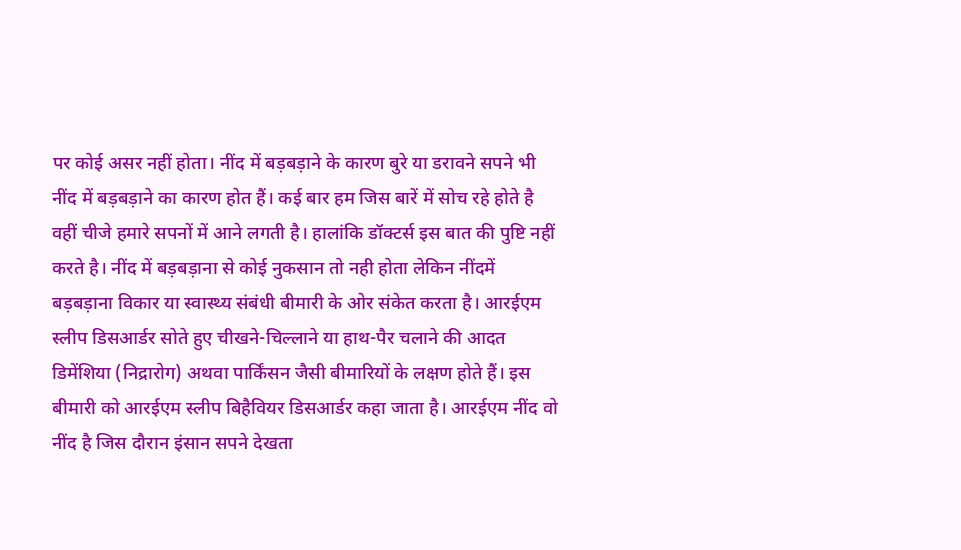पर कोई असर नहीं होता। नींद में बड़बड़ाने के कारण बुरे या डरावने सपने भी नींद में बड़बड़ाने का कारण होत हैं। कई बार हम जिस बारें में सोच रहे होते है वहीं चीजे हमारे सपनों में आने लगती है। हालांकि डॉक्टर्स इस बात की पुष्टि नहीं करते है। नींद में बड़बड़ाना से कोई नुकसान तो नही होता लेकिन नींदमें बड़बड़ाना विकार या स्वास्थ्य संबंधी बीमारी के ओर संकेत करता है। आरईएम स्लीप डिसआर्डर सोते हुए चीखने-चिल्लाने या हाथ-पैर चलाने की आदत डिमेंशिया (निद्रारोग) अथवा पार्किंसन जैसी बीमारियों के लक्षण होते हैं। इस बीमारी को आरईएम स्लीप बिहैवियर डिसआर्डर कहा जाता है। आरईएम नींद वो नींद है जिस दौरान इंसान सपने देखता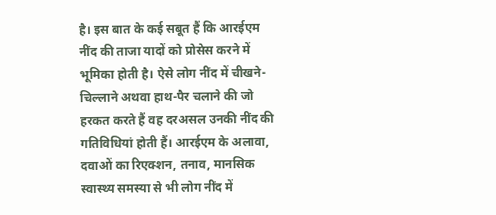है। इस बात के कई सबूत हैं कि आरईएम नींद की ताजा यादों को प्रोसेस करने में भूमिका होती है। ऐसे लोग नींद में चीखने-चिल्लाने अथवा हाथ-पैर चलाने की जो हरकत करते हैं वह दरअसल उनकी नींद की गतिविधियां होती हैं। आरईएम के अलावा, दवाओं का रिएक्शन, तनाव, मानसिक स्वास्थ्य समस्या से भी लोग नींद में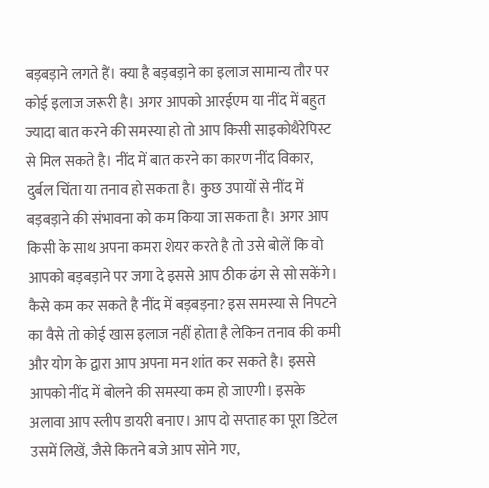बड़बड़ाने लगते हैं। क्या है बड़बड़ाने का इलाज सामान्य तौर पर कोई इलाज जरूरी है। अगर आपको आरईएम या नींद में बहुत ज्यादा बात करने की समस्या हो तो आप किसी साइकोथैरेपिस्ट से मिल सकते है। नींद में बात करने का कारण नींद विकार, दुर्बल चिंता या तनाव हो सकता है। कुछ उपायों से नींद में बड़बड़ाने की संभावना को कम किया जा सकता है। अगर आप किसी के साथ अपना कमरा शेयर करते है तो उसे बोलें कि वो आपको बड़बड़ाने पर जगा दे इससे आप ठीक ढंग से सो सकेंगे। कैसे कम कर सकते है नींद में बड़बड़ना? इस समस्या से निपटने का वैसे तो कोई खास इलाज नहीं होता है लेकिन तनाव की कमी और योग के द्वारा आप अपना मन शांत कर सकते है। इससे आपको नींद में बोलने की समस्या कम हो जाएगी। इसके अलावा आप स्लीप डायरी बनाए। आप दो सप्ताह का पूरा डिटेल उसमें लिखें, जैसे कितने बजे आप सोने गए,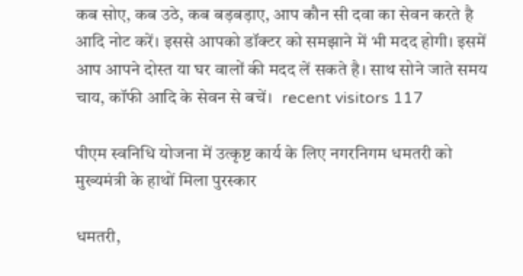कब सोए, कब उठे, कब बड़बड़ाए, आप कौन सी दवा का सेवन करते है आदि नोट करें। इससे आपको डॉक्टर को समझाने में भी मदद होगी। इसमें आप आपने दोस्त या घर वालों की मदद लें सकते है। साथ सोने जाते समय चाय, कॉफी आदि के सेवन से बचें।   recent visitors 117

पीएम स्वनिधि योजना में उत्कृष्ट कार्य के लिए नगरनिगम धमतरी को मुख्यमंत्री के हाथों मिला पुरस्कार

धमतरी,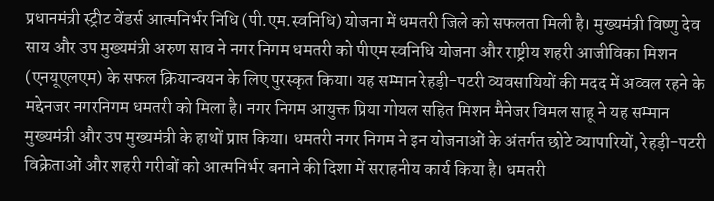प्रधानमंत्री स्ट्रीट वेंडर्स आत्मनिर्भर निधि (पी.एम.स्वनिधि) योजना में धमतरी जिले को सफलता मिली है। मुख्यमंत्री विष्णु देव साय और उप मुख्यमंत्री अरुण साव ने नगर निगम धमतरी को पीएम स्वनिधि योजना और राष्ट्रीय शहरी आजीविका मिशन (एनयूएलएम) के सफल क्रियान्वयन के लिए पुरस्कृत किया। यह सम्मान रेहड़ी-पटरी व्यवसायियों की मदद में अव्वल रहने के मद्देनजर नगरनिगम धमतरी को मिला है। नगर निगम आयुक्त प्रिया गोयल सहित मिशन मैनेजर विमल साहू ने यह सम्मान मुख्यमंत्री और उप मुख्यमंत्री के हाथों प्राप्त किया। धमतरी नगर निगम ने इन योजनाओं के अंतर्गत छोटे व्यापारियों, रेहड़ी-पटरी विक्रेताओं और शहरी गरीबों को आत्मनिर्भर बनाने की दिशा में सराहनीय कार्य किया है। धमतरी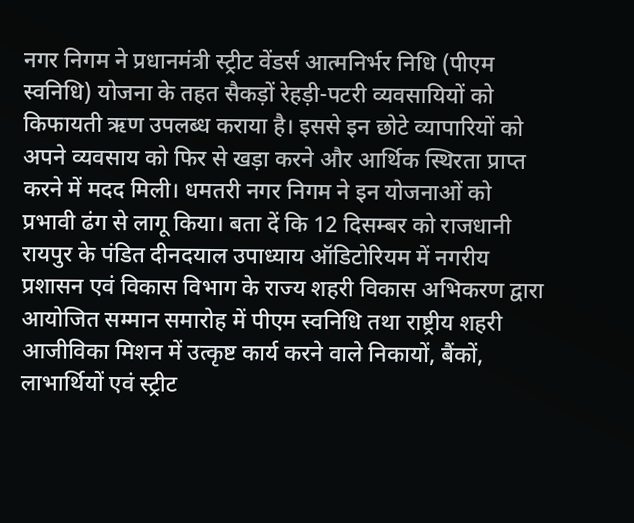नगर निगम ने प्रधानमंत्री स्ट्रीट वेंडर्स आत्मनिर्भर निधि (पीएम स्वनिधि) योजना के तहत सैकड़ों रेहड़ी-पटरी व्यवसायियों को किफायती ऋण उपलब्ध कराया है। इससे इन छोटे व्यापारियों को अपने व्यवसाय को फिर से खड़ा करने और आर्थिक स्थिरता प्राप्त करने में मदद मिली। धमतरी नगर निगम ने इन योजनाओं को प्रभावी ढंग से लागू किया। बता दें कि 12 दिसम्बर को राजधानी रायपुर के पंडित दीनदयाल उपाध्याय ऑडिटोरियम में नगरीय प्रशासन एवं विकास विभाग के राज्य शहरी विकास अभिकरण द्वारा आयोजित सम्मान समारोह में पीएम स्वनिधि तथा राष्ट्रीय शहरी आजीविका मिशन में उत्कृष्ट कार्य करने वाले निकायों, बैंकों, लाभार्थियों एवं स्ट्रीट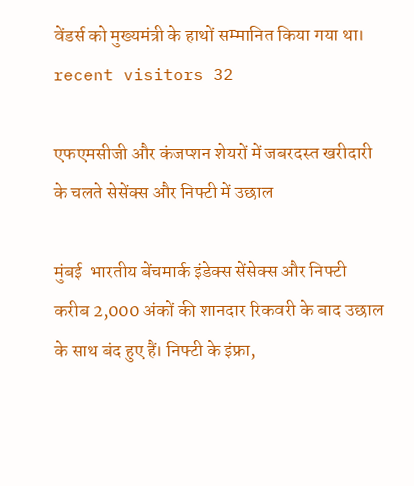वेंडर्स को मुख्यमंत्री के हाथों सम्मानित किया गया था। recent visitors 32

एफएमसीजी और कंजप्शन शेयरों में जबरदस्त खरीदारी के चलते सेसेंक्स और निफ्टी में उछाल

मुंबई  भारतीय बेंचमार्क इंडेक्स सेंसेक्स और निफ्टी करीब 2,000 अंकों की शानदार रिकवरी के बाद उछाल के साथ बंद हुए हैं। निफ्टी के इंफ्रा,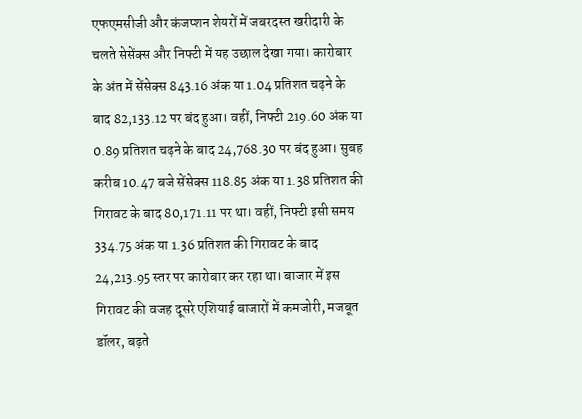एफएमसीजी और कंजप्शन शेयरों में जबरदस्त खरीदारी के चलते सेसेंक्स और निफ्टी में यह उछाल देखा गया। कारोबार के अंत में सेंसेक्स 843.16 अंक या 1.04 प्रतिशत चढ़ने के बाद 82,133.12 पर बंद हुआ। वहीं, निफ्टी 219.60 अंक या 0.89 प्रतिशत चढ़ने के बाद 24,768.30 पर बंद हुआ। सुबह करीब 10.47 बजे सेंसेक्स 118.85 अंक या 1.38 प्रतिशत की गिरावट के बाद 80,171.11 पर था। वहीं, निफ्टी इसी समय 334.75 अंक या 1.36 प्रतिशत की गिरावट के बाद 24,213.95 स्तर पर कारोबार कर रहा था। बाजार में इस गिरावट की वजह दूसरे एशियाई बाजारों में कमजोरी, मजबूत डॉलर, बढ़ते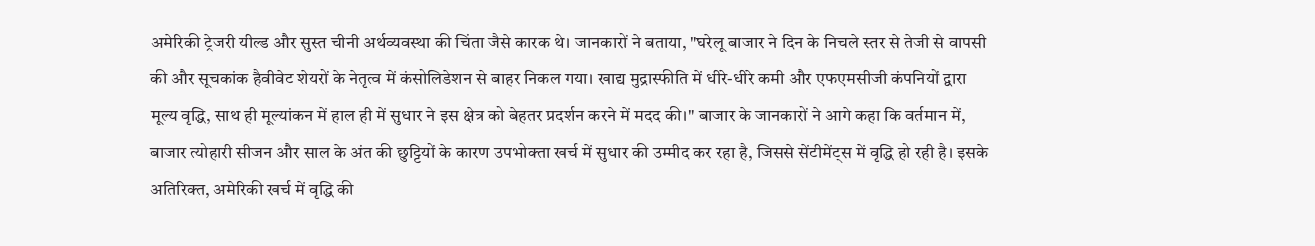अमेरिकी ट्रेजरी यील्ड और सुस्त चीनी अर्थव्यवस्था की चिंता जैसे कारक थे। जानकारों ने बताया, "घरेलू बाजार ने दिन के निचले स्तर से तेजी से वापसी की और सूचकांक हैवीवेट शेयरों के नेतृत्व में कंसोलिडेशन से बाहर निकल गया। खाद्य मुद्रास्फीति में धीरे-धीरे कमी और एफएमसीजी कंपनियों द्वारा मूल्य वृद्धि, साथ ही मूल्यांकन में हाल ही में सुधार ने इस क्षेत्र को बेहतर प्रदर्शन करने में मदद की।" बाजार के जानकारों ने आगे कहा कि वर्तमान में, बाजार त्योहारी सीजन और साल के अंत की छुट्टियों के कारण उपभोक्ता खर्च में सुधार की उम्मीद कर रहा है, जिससे सेंटीमेंट्स में वृद्धि हो रही है। इसके अतिरिक्त, अमेरिकी खर्च में वृद्धि की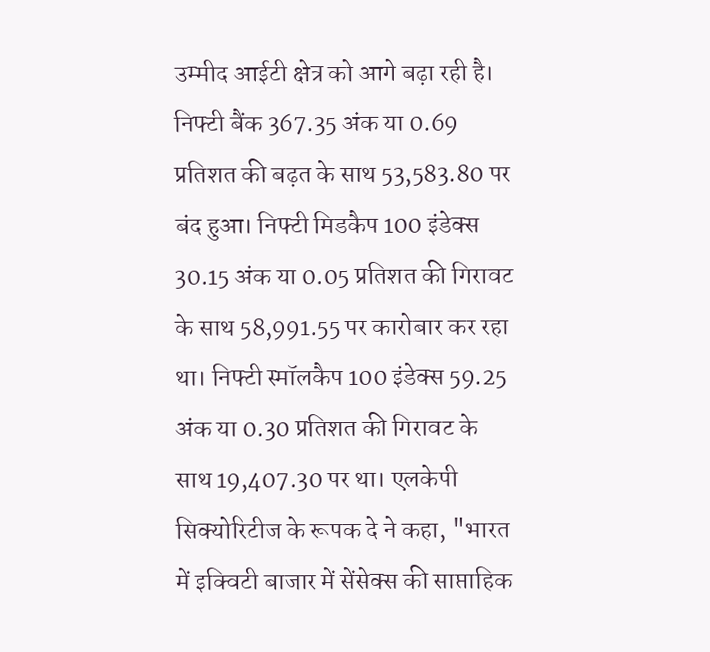उम्मीद आईटी क्षेत्र को आगे बढ़ा रही है। निफ्टी बैंक 367.35 अंक या 0.69 प्रतिशत की बढ़त के साथ 53,583.80 पर बंद हुआ। निफ्टी मिडकैप 100 इंडेक्स 30.15 अंक या 0.05 प्रतिशत की गिरावट के साथ 58,991.55 पर कारोबार कर रहा था। निफ्टी स्मॉलकैप 100 इंडेक्स 59.25 अंक या 0.30 प्रतिशत की गिरावट के साथ 19,407.30 पर था। एलकेपी सिक्योरिटीज के रूपक दे ने कहा, "भारत में इक्विटी बाजार में सेंसेक्स की साप्ताहिक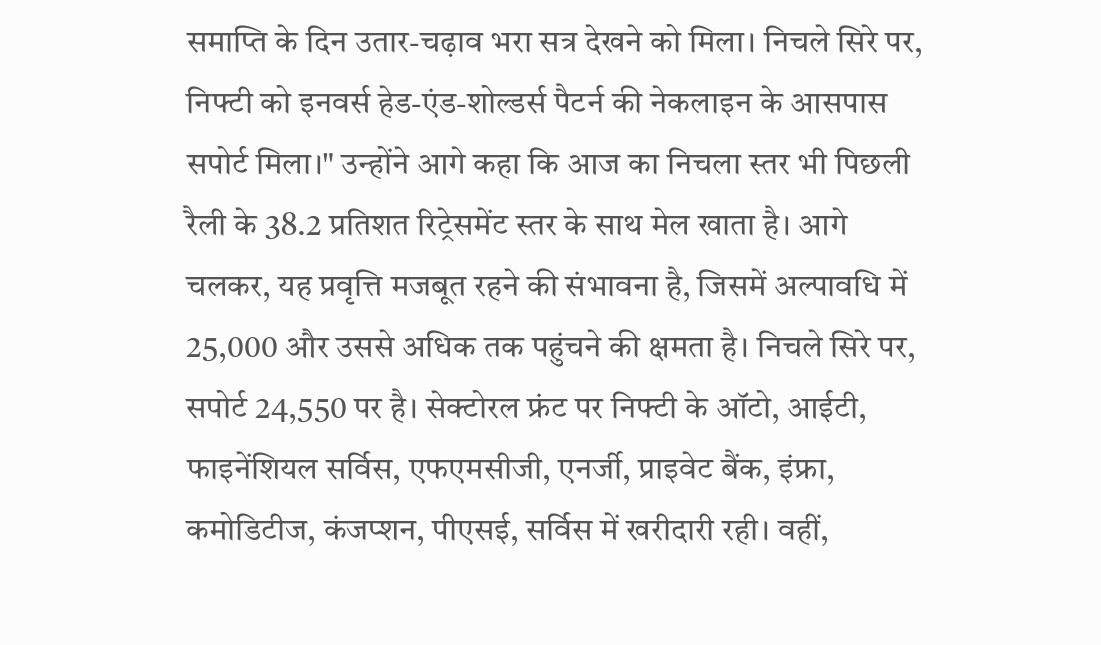समाप्ति के दिन उतार-चढ़ाव भरा सत्र देखने को मिला। निचले सिरे पर, निफ्टी को इनवर्स हेड-एंड-शोल्डर्स पैटर्न की नेकलाइन के आसपास सपोर्ट मिला।" उन्होंने आगे कहा कि आज का निचला स्तर भी पिछली रैली के 38.2 प्रतिशत रिट्रेसमेंट स्तर के साथ मेल खाता है। आगे चलकर, यह प्रवृत्ति मजबूत रहने की संभावना है, जिसमें अल्पावधि में 25,000 और उससे अधिक तक पहुंचने की क्षमता है। निचले सिरे पर, सपोर्ट 24,550 पर है। सेक्टोरल फ्रंट पर निफ्टी के ऑटो, आईटी, फाइनेंशियल सर्विस, एफएमसीजी, एनर्जी, प्राइवेट बैंक, इंफ्रा, कमोडिटीज, कंजप्शन, पीएसई, सर्विस में खरीदारी रही। वहीं,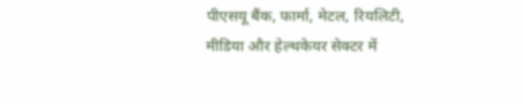पीएसयू बैंक, फार्मा, मेटल, रियलिटी, मीडिया और हेल्थकेयर सेक्टर में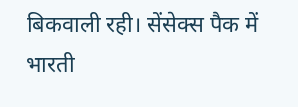बिकवाली रही। सेंसेक्स पैक में भारती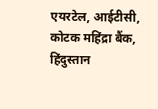एयरटेल, आईटीसी, कोटक महिंद्रा बैंक, हिंदुस्तान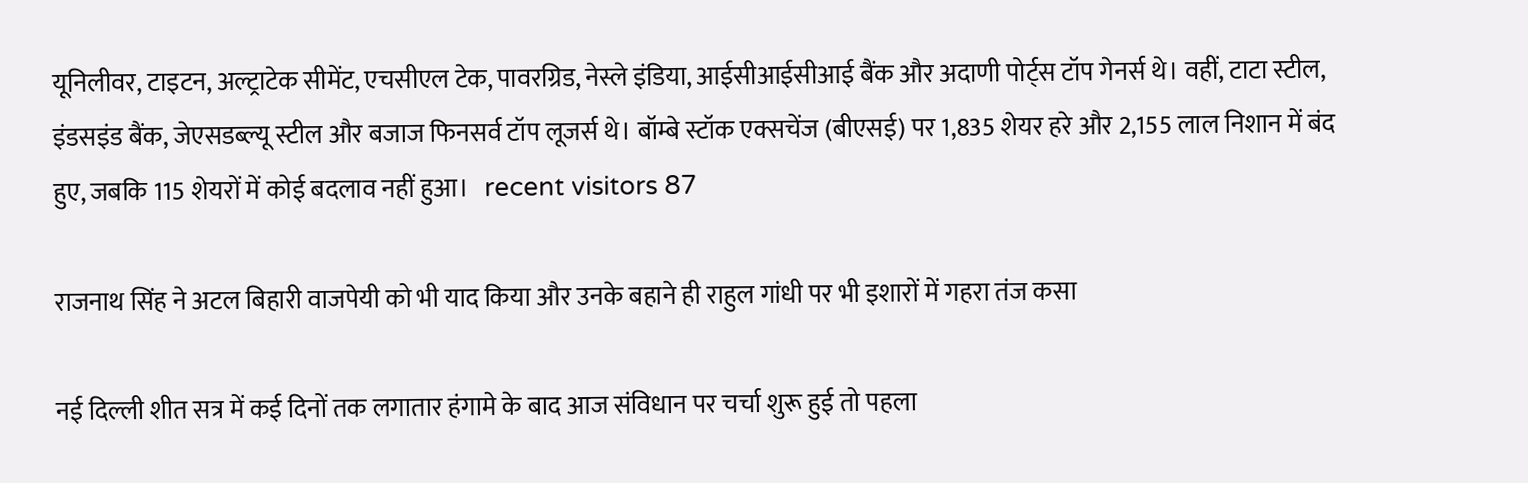यूनिलीवर, टाइटन, अल्ट्राटेक सीमेंट, एचसीएल टेक, पावरग्रिड, नेस्ले इंडिया, आईसीआईसीआई बैंक और अदाणी पोर्ट्स टॉप गेनर्स थे। वहीं, टाटा स्टील, इंडसइंड बैंक, जेएसडब्ल्यू स्टील और बजाज फिनसर्व टॉप लूजर्स थे। बॉम्बे स्टॉक एक्सचेंज (बीएसई) पर 1,835 शेयर हरे और 2,155 लाल निशान में बंद हुए, जबकि 115 शेयरों में कोई बदलाव नहीं हुआ।   recent visitors 87

राजनाथ सिंह ने अटल बिहारी वाजपेयी को भी याद किया और उनके बहाने ही राहुल गांधी पर भी इशारों में गहरा तंज कसा

नई दिल्ली शीत सत्र में कई दिनों तक लगातार हंगामे के बाद आज संविधान पर चर्चा शुरू हुई तो पहला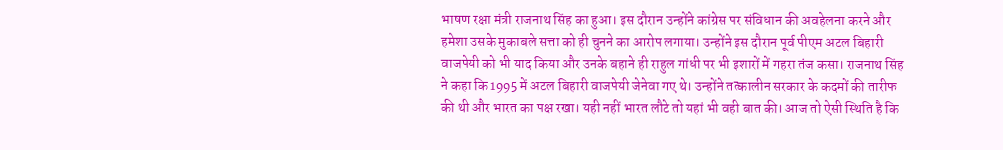भाषण रक्षा मंत्री राजनाथ सिंह का हुआ। इस दौरान उन्होंने कांग्रेस पर संविधान की अवहेलना करने और हमेशा उसके मुकाबले सत्ता को ही चुनने का आरोप लगाया। उन्होंने इस दौरान पूर्व पीएम अटल बिहारी वाजपेयी को भी याद किया और उनके बहाने ही राहुल गांधी पर भी इशारों में गहरा तंज कसा। राजनाथ सिंह ने कहा कि 1995 में अटल बिहारी वाजपेयी जेनेवा गए थे। उन्होंने तत्कालीन सरकार के कदमों की तारीफ की थी और भारत का पक्ष रखा। यही नहीं भारत लौटे तो यहां भी वही बात की। आज तो ऐसी स्थिति है कि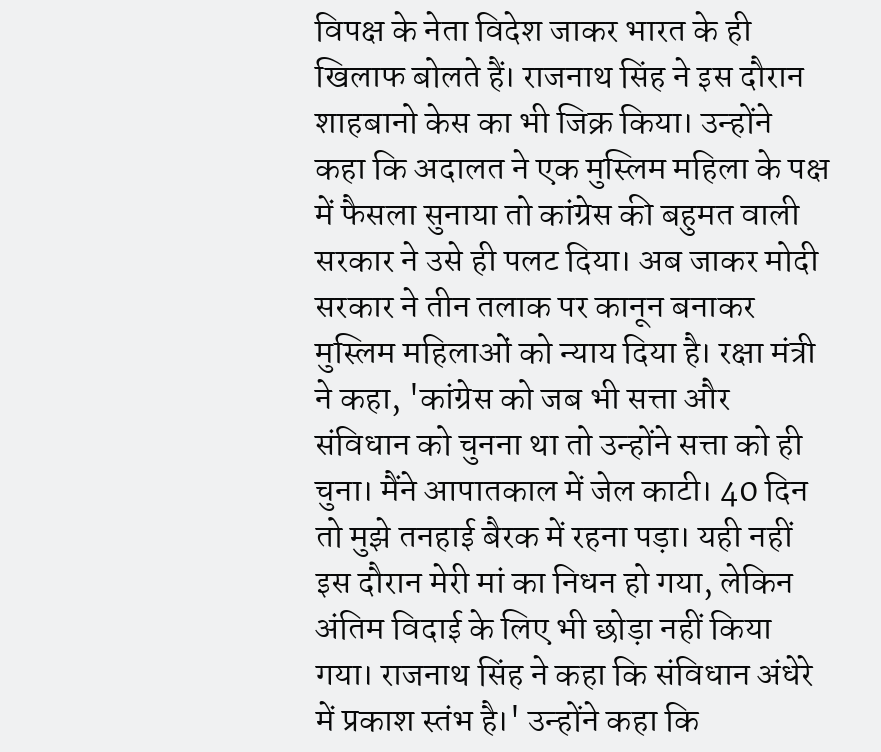विपक्ष के नेता विदेश जाकर भारत के ही खिलाफ बोलते हैं। राजनाथ सिंह ने इस दौरान शाहबानो केस का भी जिक्र किया। उन्होंने कहा कि अदालत ने एक मुस्लिम महिला के पक्ष में फैसला सुनाया तो कांग्रेस की बहुमत वाली सरकार ने उसे ही पलट दिया। अब जाकर मोदी सरकार ने तीन तलाक पर कानून बनाकर मुस्लिम महिलाओं को न्याय दिया है। रक्षा मंत्री ने कहा, 'कांग्रेस को जब भी सत्ता और संविधान को चुनना था तो उन्होंने सत्ता को ही चुना। मैंने आपातकाल में जेल काटी। 40 दिन तो मुझे तनहाई बैरक में रहना पड़ा। यही नहीं इस दौरान मेरी मां का निधन हो गया, लेकिन अंतिम विदाई के लिए भी छोड़ा नहीं किया गया। राजनाथ सिंह ने कहा कि संविधान अंधेरे में प्रकाश स्तंभ है।' उन्होंने कहा कि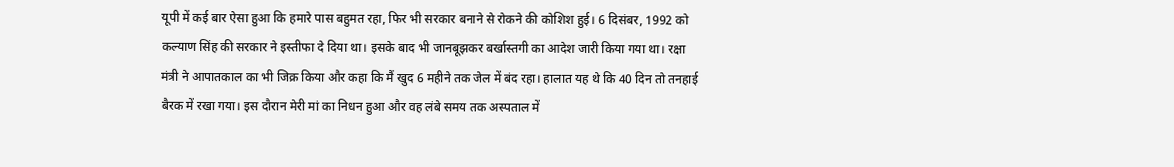यूपी में कई बार ऐसा हुआ कि हमारे पास बहुमत रहा, फिर भी सरकार बनाने से रोकने की कोशिश हुई। 6 दिसंबर, 1992 को कल्याण सिंह की सरकार ने इस्तीफा दे दिया था। इसके बाद भी जानबूझकर बर्खास्तगी का आदेश जारी किया गया था। रक्षा मंत्री ने आपातकाल का भी जिक्र किया और कहा कि मैं खुद 6 महीने तक जेल में बंद रहा। हालात यह थे कि 40 दिन तो तनहाई बैरक में रखा गया। इस दौरान मेरी मां का निधन हुआ और वह लंबे समय तक अस्पताल में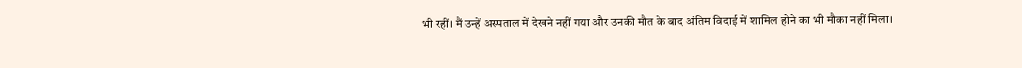भी रहीं। मैं उन्हें अस्पताल में देखने नहीं गया और उनकी मौत के बाद अंतिम विदाई में शामिल होने का भी मौका नहीं मिला।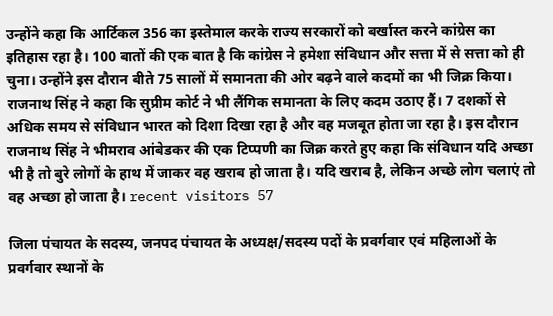उन्होंने कहा कि आर्टिकल 356 का इस्तेमाल करके राज्य सरकारों को बर्खास्त करने कांग्रेस का इतिहास रहा है। 100 बातों की एक बात है कि कांग्रेस ने हमेशा संविधान और सत्ता में से सत्ता को ही चुना। उन्होंने इस दौरान बीते 75 सालों में समानता की ओर बढ़ने वाले कदमों का भी जिक्र किया। राजनाथ सिंह ने कहा कि सुप्रीम कोर्ट ने भी लैंगिक समानता के लिए कदम उठाए हैं। 7 दशकों से अधिक समय से संविधान भारत को दिशा दिखा रहा है और वह मजबूत होता जा रहा है। इस दौरान राजनाथ सिंह ने भीमराव आंबेडकर की एक टिप्पणी का जिक्र करते हुए कहा कि संविधान यदि अच्छा भी है तो बुरे लोगों के हाथ में जाकर वह खराब हो जाता है। यदि खराब है, लेकिन अच्छे लोग चलाएं तो वह अच्छा हो जाता है। recent visitors 57

जिला पंचायत के सदस्य, जनपद पंचायत के अध्यक्ष/सदस्य पदों के प्रवर्गवार एवं महिलाओं के प्रवर्गवार स्थानों के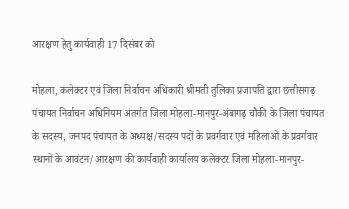आरक्षण हेतु कार्यवाही 17 दिसंबर को

मोहला, कलेक्टर एवं जिला निर्वाचन अधिकारी श्रीमती तुलिका प्रजापति द्वारा छत्तीसगढ़ पंचायत निर्वाचन अधिनियम अंतर्गत जिला मोहला-मानपुर-अंबागढ़ चौकी के जिला पंचायत के सदस्य, जनपद पंचायत के अध्यक्ष/सदस्य पदों के प्रवर्गवार एवं महिलाओं के प्रवर्गवार स्थानों के आवंटन/आरक्षण की कार्यवाही कार्यालय कलेक्टर जिला मोहला-मानपुर-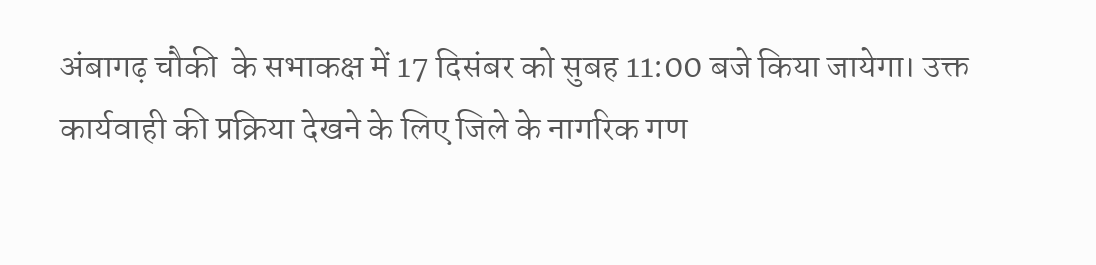अंबागढ़ चौकी  के सभाकक्ष में 17 दिसंबर को सुबह 11:00 बजे किया जायेगा। उक्त कार्यवाही की प्रक्रिया देखने के लिए जिले के नागरिक गण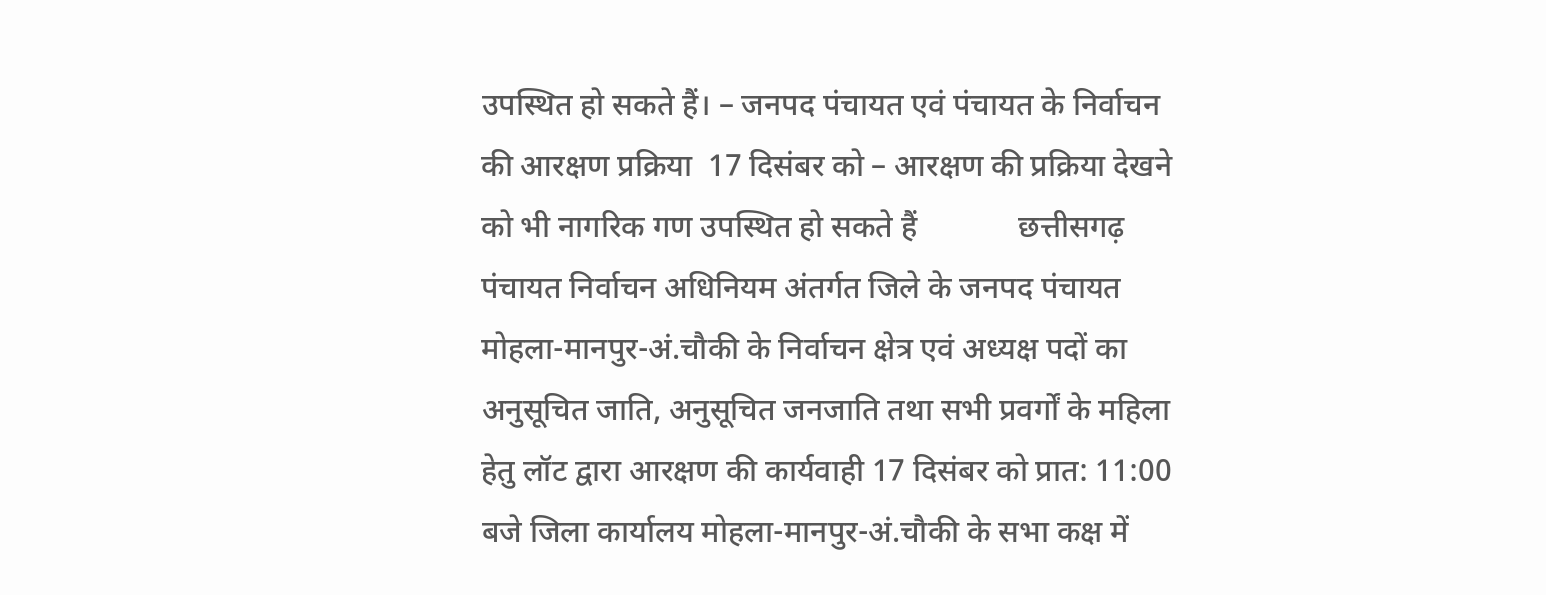उपस्थित हो सकते हैं। – जनपद पंचायत एवं पंचायत के निर्वाचन की आरक्षण प्रक्रिया  17 दिसंबर को – आरक्षण की प्रक्रिया देखने को भी नागरिक गण उपस्थित हो सकते हैं             छत्तीसगढ़ पंचायत निर्वाचन अधिनियम अंतर्गत जिले के जनपद पंचायत मोहला-मानपुर-अं.चौकी के निर्वाचन क्षेत्र एवं अध्यक्ष पदों का अनुसूचित जाति, अनुसूचित जनजाति तथा सभी प्रवर्गों के महिला हेतु लॉट द्वारा आरक्षण की कार्यवाही 17 दिसंबर को प्रात: 11:00 बजे जिला कार्यालय मोहला-मानपुर-अं.चौकी के सभा कक्ष में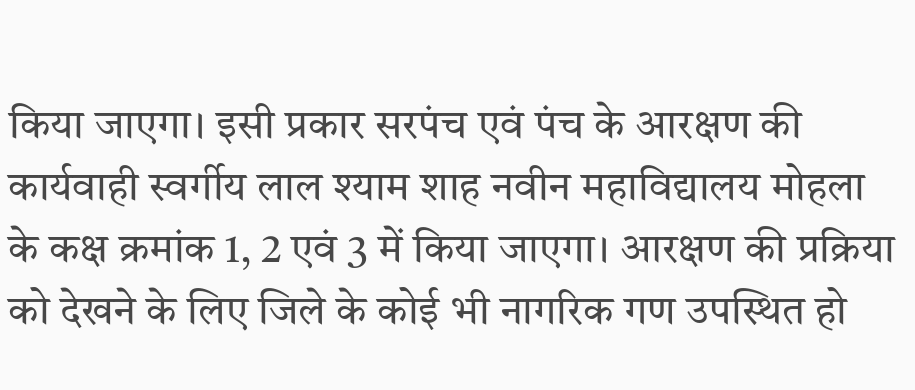किया जाएगा। इसी प्रकार सरपंच एवं पंच के आरक्षण की कार्यवाही स्वर्गीय लाल श्याम शाह नवीन महाविद्यालय मोहला के कक्ष क्रमांक 1, 2 एवं 3 में किया जाएगा। आरक्षण की प्रक्रिया को देखने के लिए जिले के कोई भी नागरिक गण उपस्थित हो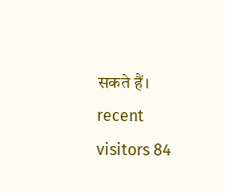सकते हैं। recent visitors 84